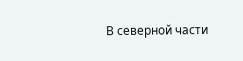В северной части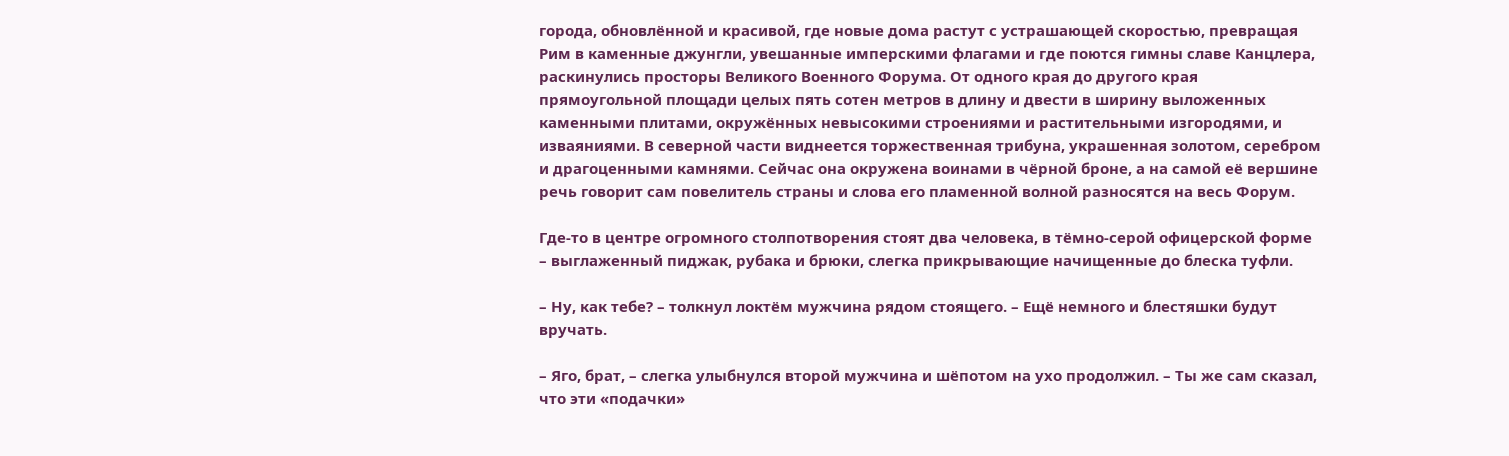города, обновлённой и красивой, где новые дома растут с устрашающей скоростью, превращая Рим в каменные джунгли, увешанные имперскими флагами и где поются гимны славе Канцлера, раскинулись просторы Великого Военного Форума. От одного края до другого края прямоугольной площади целых пять сотен метров в длину и двести в ширину выложенных каменными плитами, окружённых невысокими строениями и растительными изгородями, и изваяниями. В северной части виднеется торжественная трибуна, украшенная золотом, серебром и драгоценными камнями. Сейчас она окружена воинами в чёрной броне, а на самой её вершине речь говорит сам повелитель страны и слова его пламенной волной разносятся на весь Форум.

Где-то в центре огромного столпотворения стоят два человека, в тёмно-серой офицерской форме – выглаженный пиджак, рубака и брюки, слегка прикрывающие начищенные до блеска туфли.

– Ну, как тебе? – толкнул локтём мужчина рядом стоящего. – Ещё немного и блестяшки будут вручать.

– Яго, брат, – слегка улыбнулся второй мужчина и шёпотом на ухо продолжил. – Ты же сам сказал, что эти «подачки»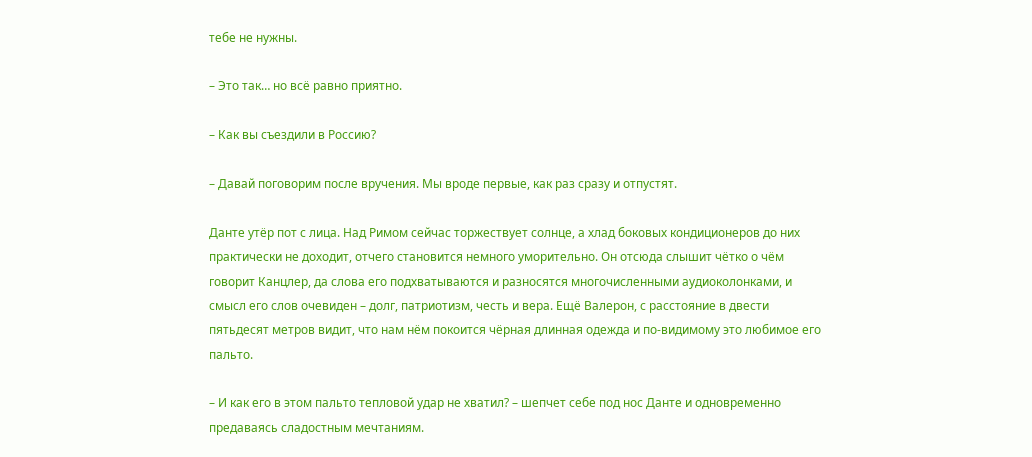тебе не нужны.

– Это так… но всё равно приятно.

– Как вы съездили в Россию?

– Давай поговорим после вручения. Мы вроде первые, как раз сразу и отпустят.

Данте утёр пот с лица. Над Римом сейчас торжествует солнце, а хлад боковых кондиционеров до них практически не доходит, отчего становится немного уморительно. Он отсюда слышит чётко о чём говорит Канцлер, да слова его подхватываются и разносятся многочисленными аудиоколонками, и смысл его слов очевиден – долг, патриотизм, честь и вера. Ещё Валерон, с расстояние в двести пятьдесят метров видит, что нам нём покоится чёрная длинная одежда и по-видимому это любимое его пальто.

– И как его в этом пальто тепловой удар не хватил? – шепчет себе под нос Данте и одновременно предаваясь сладостным мечтаниям.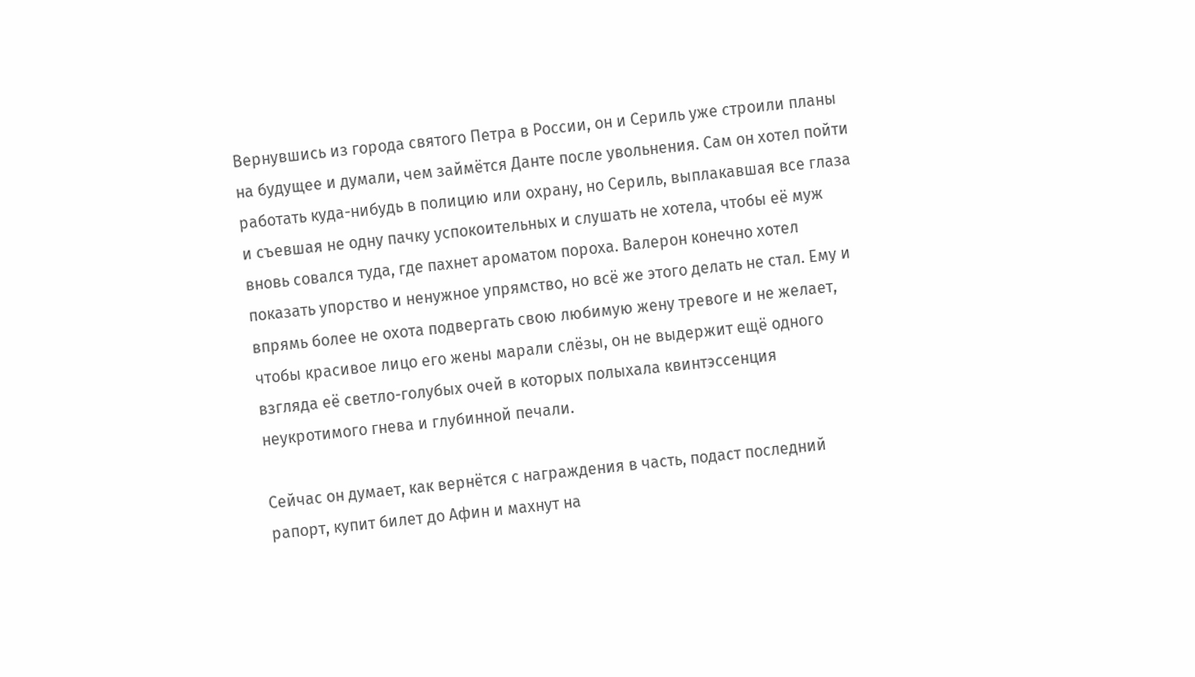Вернувшись из города святого Петра в России, он и Сериль уже строили планы на будущее и думали, чем займётся Данте после увольнения. Сам он хотел пойти работать куда-нибудь в полицию или охрану, но Сериль, выплакавшая все глаза и съевшая не одну пачку успокоительных и слушать не хотела, чтобы её муж вновь совался туда, где пахнет ароматом пороха. Валерон конечно хотел показать упорство и ненужное упрямство, но всё же этого делать не стал. Ему и впрямь более не охота подвергать свою любимую жену тревоге и не желает, чтобы красивое лицо его жены марали слёзы, он не выдержит ещё одного взгляда её светло-голубых очей в которых полыхала квинтэссенция неукротимого гнева и глубинной печали.

Сейчас он думает, как вернётся с награждения в часть, подаст последний рапорт, купит билет до Афин и махнут на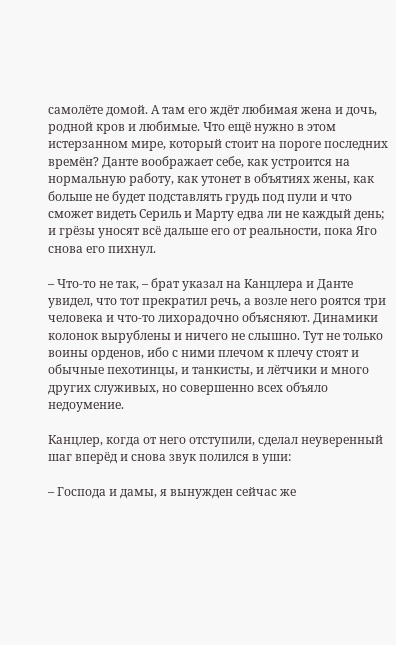самолёте домой. А там его ждёт любимая жена и дочь, родной кров и любимые. Что ещё нужно в этом истерзанном мире, который стоит на пороге последних времён? Данте воображает себе, как устроится на нормальную работу, как утонет в объятиях жены, как больше не будет подставлять грудь под пули и что сможет видеть Сериль и Марту едва ли не каждый день; и грёзы уносят всё дальше его от реальности, пока Яго снова его пихнул.

– Что-то не так, – брат указал на Канцлера и Данте увидел, что тот прекратил речь, а возле него роятся три человека и что-то лихорадочно объясняют. Динамики колонок вырублены и ничего не слышно. Тут не только воины орденов, ибо с ними плечом к плечу стоят и обычные пехотинцы, и танкисты, и лётчики и много других служивых, но совершенно всех объяло недоумение.

Канцлер, когда от него отступили, сделал неуверенный шаг вперёд и снова звук полился в уши:

– Господа и дамы, я вынужден сейчас же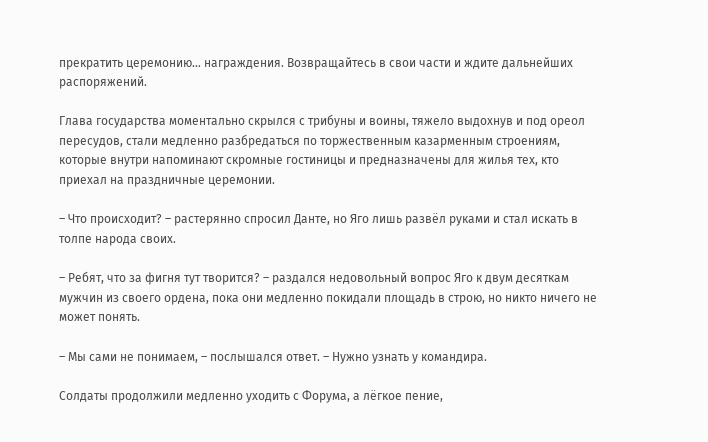прекратить церемонию… награждения. Возвращайтесь в свои части и ждите дальнейших распоряжений.

Глава государства моментально скрылся с трибуны и воины, тяжело выдохнув и под ореол пересудов, стали медленно разбредаться по торжественным казарменным строениям, которые внутри напоминают скромные гостиницы и предназначены для жилья тех, кто приехал на праздничные церемонии.

– Что происходит? – растерянно спросил Данте, но Яго лишь развёл руками и стал искать в толпе народа своих.

– Ребят, что за фигня тут творится? – раздался недовольный вопрос Яго к двум десяткам мужчин из своего ордена, пока они медленно покидали площадь в строю, но никто ничего не может понять.

– Мы сами не понимаем, – послышался ответ. – Нужно узнать у командира.

Солдаты продолжили медленно уходить с Форума, а лёгкое пение,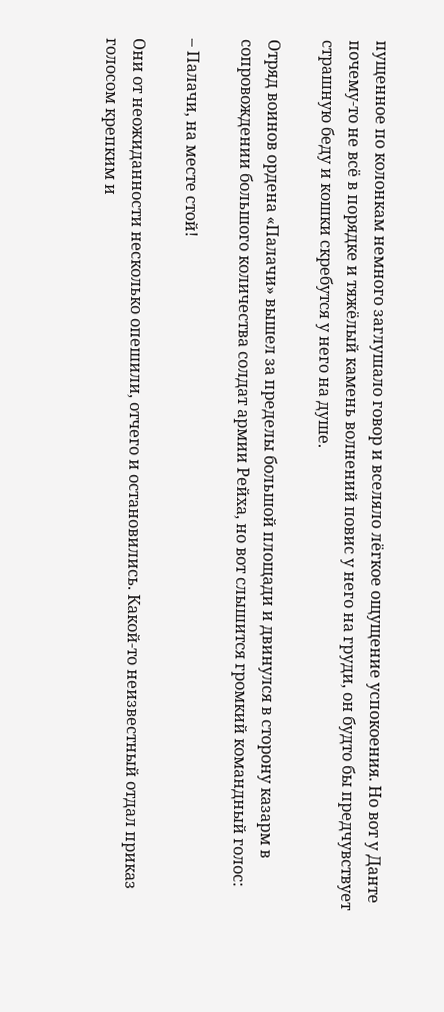пущенное по колонкам немного заглушало говор и вселяло лёгкое ощущение успокоения. Но вот у Данте почему-то не всё в порядке и тяжёлый камень волнений повис у него на груди, он будто бы предчувствует страшную беду и кошки скребутся у него на душе.

Отряд воинов ордена «Палачи» вышел за пределы большой площади и двинулся в сторону казарм в сопровождении большого количества солдат армии Рейха, но вот слышится громкий командный голос:

– Палачи, на месте стой!

Они от неожиданности несколько опешили, отчего и остановились. Какой-то неизвестный отдал приказ голосом крепким и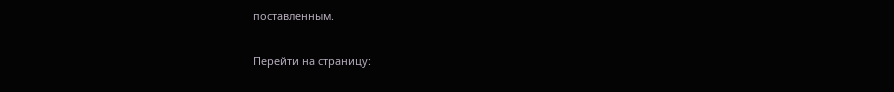поставленным.

Перейти на страницу: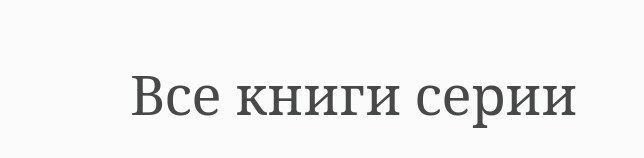Все книги серии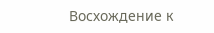Восхождение к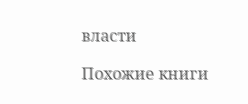власти

Похожие книги